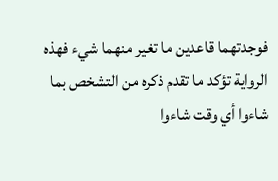فوجدتهما قاعدين ما تغير منهما شيء فهذه الرواية تؤكد ما تقدم ذكره من التشخص بما شاءوا أي وقت شاءوا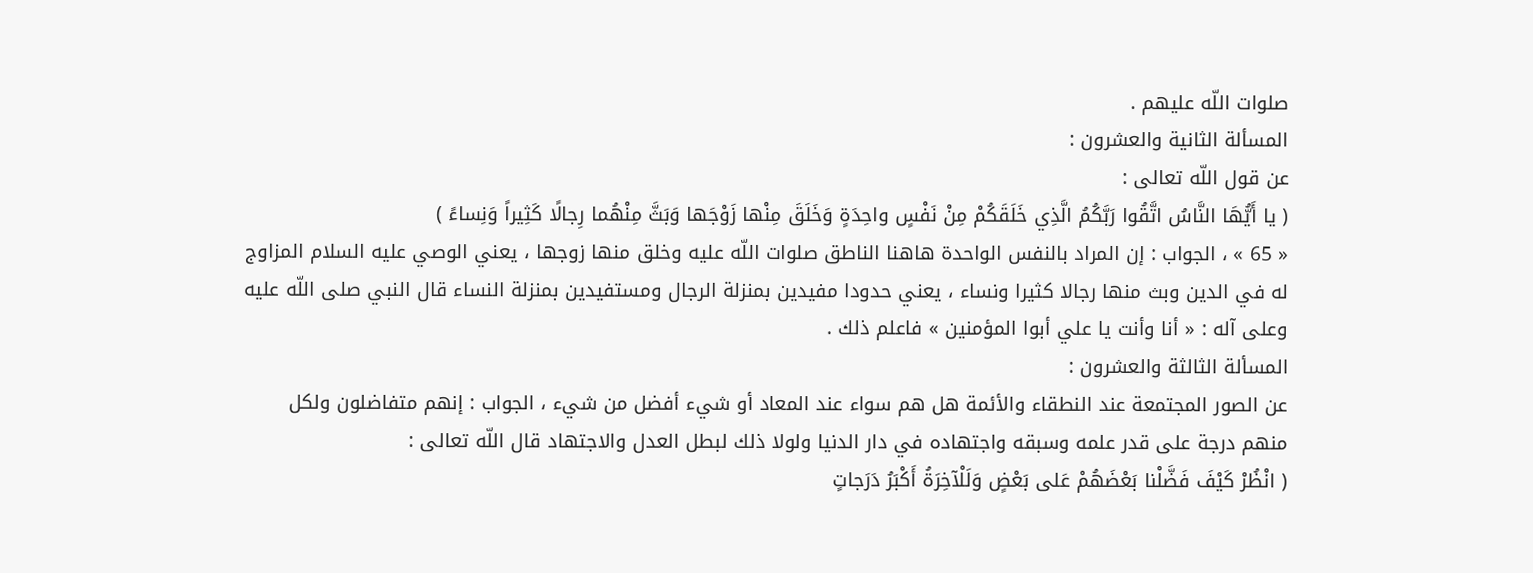صلوات اللّه عليهم .
المسألة الثانية والعشرون :
عن قول اللّه تعالى :
( يا أَيُّهَا النَّاسُ اتَّقُوا رَبَّكُمُ الَّذِي خَلَقَكُمْ مِنْ نَفْسٍ واحِدَةٍ وَخَلَقَ مِنْها زَوْجَها وَبَثَّ مِنْهُما رِجالًا كَثِيراً وَنِساءً )
« 65 » ، الجواب : إن المراد بالنفس الواحدة هاهنا الناطق صلوات اللّه عليه وخلق منها زوجها ، يعني الوصي عليه السلام المزاوج له في الدين وبث منها رجالا كثيرا ونساء ، يعني حدودا مفيدين بمنزلة الرجال ومستفيدين بمنزلة النساء قال النبي صلى اللّه عليه وعلى آله : « أنا وأنت يا علي أبوا المؤمنين » فاعلم ذلك .
المسألة الثالثة والعشرون :
عن الصور المجتمعة عند النطقاء والأئمة هل هم سواء عند المعاد أو شيء أفضل من شيء ، الجواب : إنهم متفاضلون ولكل منهم درجة على قدر علمه وسبقه واجتهاده في دار الدنيا ولولا ذلك لبطل العدل والاجتهاد قال اللّه تعالى :
( انْظُرْ كَيْفَ فَضَّلْنا بَعْضَهُمْ عَلى بَعْضٍ وَلَلْآخِرَةُ أَكْبَرُ دَرَجاتٍ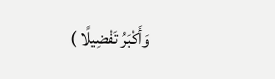وَأَكْبَرُ تَفْضِيلًا )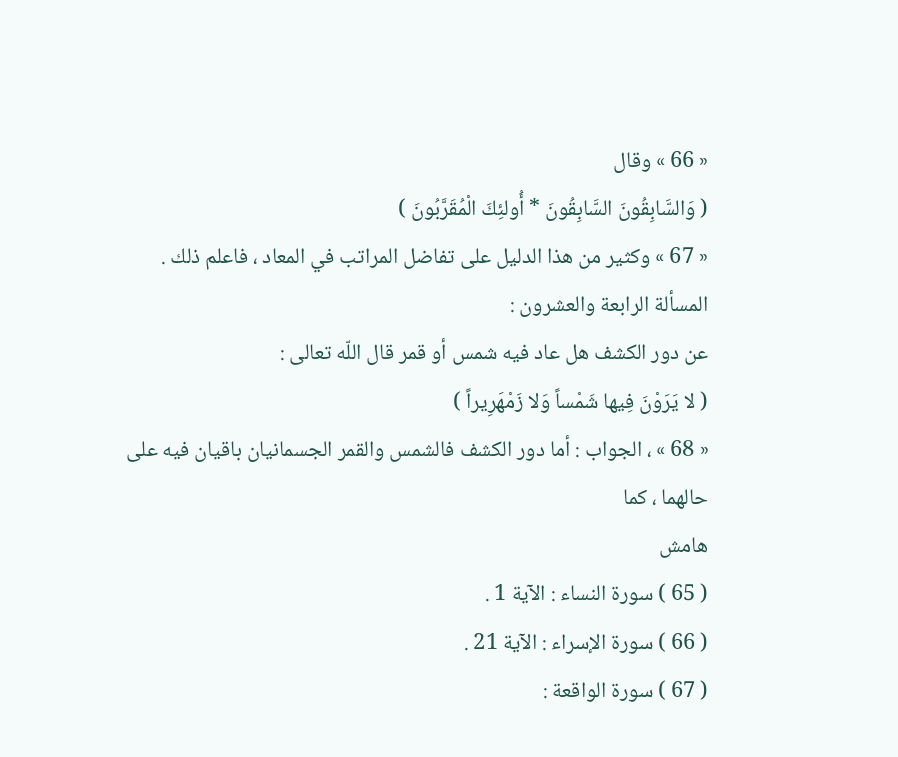« 66 » وقال
( وَالسَّابِقُونَ السَّابِقُونَ * أُولئِكَ الْمُقَرَّبُونَ )
« 67 » وكثير من هذا الدليل على تفاضل المراتب في المعاد ، فاعلم ذلك .
المسألة الرابعة والعشرون :
عن دور الكشف هل عاد فيه شمس أو قمر قال اللّه تعالى :
( لا يَرَوْنَ فِيها شَمْساً وَلا زَمْهَرِيراً )
« 68 » ، الجواب : أما دور الكشف فالشمس والقمر الجسمانيان باقيان فيه على حالهما ، كما
هامش
( 65 ) سورة النساء : الآية 1 .
( 66 ) سورة الإسراء : الآية 21 .
( 67 ) سورة الواقعة :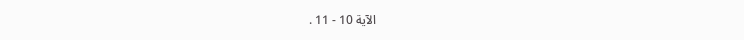الآية 10 - 11 .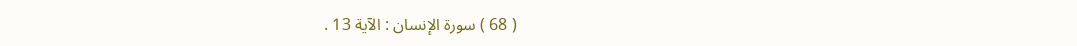( 68 ) سورة الإنسان : الآية 13 .